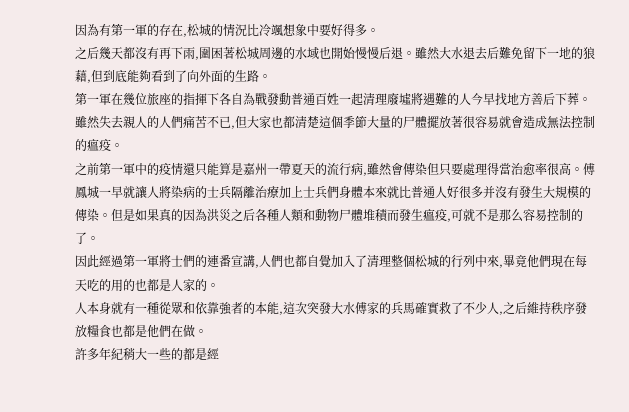因為有第一軍的存在,松城的情況比冷颯想象中要好得多。
之后幾天都沒有再下雨,圍困著松城周邊的水域也開始慢慢后退。雖然大水退去后難免留下一地的狼藉,但到底能夠看到了向外面的生路。
第一軍在幾位旅座的指揮下各自為戰發動普通百姓一起清理廢墟將遇難的人今早找地方善后下葬。雖然失去親人的人們痛苦不已,但大家也都清楚這個季節大量的尸體擺放著很容易就會造成無法控制的瘟疫。
之前第一軍中的疫情還只能算是嘉州一帶夏天的流行病,雖然會傳染但只要處理得當治愈率很高。傅鳳城一早就讓人將染病的士兵隔離治療加上士兵們身體本來就比普通人好很多并沒有發生大規模的傳染。但是如果真的因為洪災之后各種人類和動物尸體堆積而發生瘟疫,可就不是那么容易控制的了。
因此經過第一軍將士們的連番宣講,人們也都自覺加入了清理整個松城的行列中來,畢竟他們現在每天吃的用的也都是人家的。
人本身就有一種從眾和依靠強者的本能,這次突發大水傅家的兵馬確實救了不少人,之后維持秩序發放糧食也都是他們在做。
許多年紀稍大一些的都是經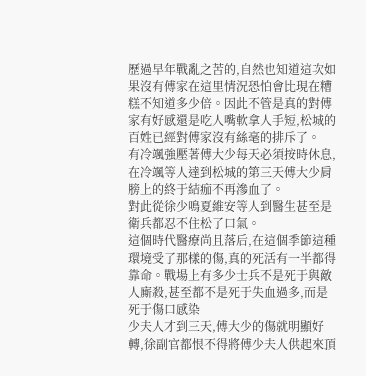歷過早年戰亂之苦的,自然也知道這次如果沒有傅家在這里情況恐怕會比現在糟糕不知道多少倍。因此不管是真的對傅家有好感還是吃人嘴軟拿人手短,松城的百姓已經對傅家沒有絲毫的排斥了。
有冷颯強壓著傅大少每天必須按時休息,在冷颯等人達到松城的第三天傅大少肩膀上的終于結痂不再滲血了。
對此從徐少鳴夏維安等人到醫生甚至是衛兵都忍不住松了口氣。
這個時代醫療尚且落后,在這個季節這種環境受了那樣的傷,真的死活有一半都得靠命。戰場上有多少士兵不是死于與敵人廝殺,甚至都不是死于失血過多,而是死于傷口感染
少夫人才到三天,傅大少的傷就明顯好轉,徐副官都恨不得將傅少夫人供起來頂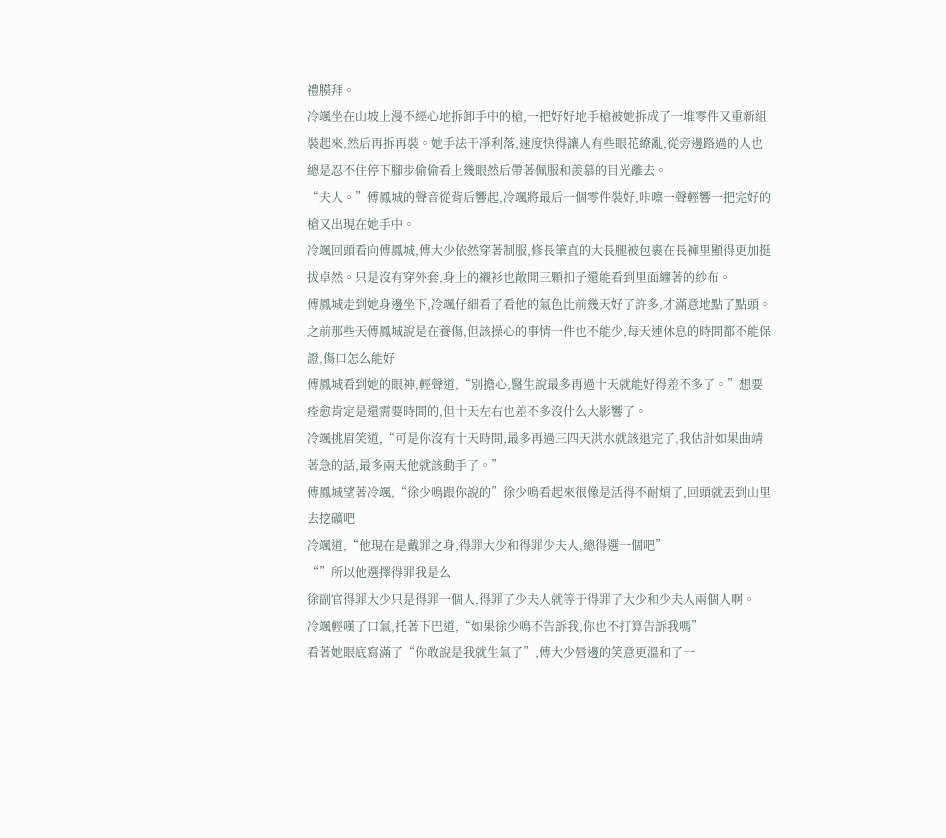禮膜拜。
冷颯坐在山坡上漫不經心地拆卸手中的槍,一把好好地手槍被她拆成了一堆零件又重新組裝起來,然后再拆再裝。她手法干凈利落,速度快得讓人有些眼花繚亂,從旁邊路過的人也總是忍不住停下腳步偷偷看上幾眼然后帶著佩服和羨慕的目光離去。
“夫人。”傅鳳城的聲音從背后響起,冷颯將最后一個零件裝好,咔嚓一聲輕響一把完好的槍又出現在她手中。
冷颯回頭看向傅鳳城,傅大少依然穿著制服,修長筆直的大長腿被包裹在長褲里顯得更加挺拔卓然。只是沒有穿外套,身上的襯衫也敞開三顆扣子還能看到里面纏著的紗布。
傅鳳城走到她身邊坐下,冷颯仔細看了看他的氣色比前幾天好了許多,才滿意地點了點頭。之前那些天傅鳳城說是在養傷,但該操心的事情一件也不能少,每天連休息的時間都不能保證,傷口怎么能好
傅鳳城看到她的眼神,輕聲道,“別擔心,醫生說最多再過十天就能好得差不多了。”想要痊愈肯定是還需要時間的,但十天左右也差不多沒什么大影響了。
冷颯挑眉笑道,“可是你沒有十天時間,最多再過三四天洪水就該退完了,我估計如果曲靖著急的話,最多兩天他就該動手了。”
傅鳳城望著冷颯,“徐少鳴跟你說的”徐少鳴看起來很像是活得不耐煩了,回頭就丟到山里去挖礦吧
冷颯道,“他現在是戴罪之身,得罪大少和得罪少夫人,總得選一個吧”
“”所以他選擇得罪我是么
徐副官得罪大少只是得罪一個人,得罪了少夫人就等于得罪了大少和少夫人兩個人啊。
冷颯輕嘆了口氣,托著下巴道,“如果徐少鳴不告訴我,你也不打算告訴我嗎”
看著她眼底寫滿了“你敢說是我就生氣了”,傅大少唇邊的笑意更溫和了一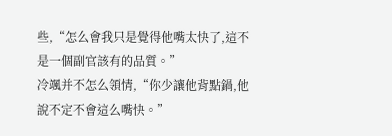些,“怎么會我只是覺得他嘴太快了,這不是一個副官該有的品質。”
冷颯并不怎么領情,“你少讓他背點鍋,他說不定不會這么嘴快。”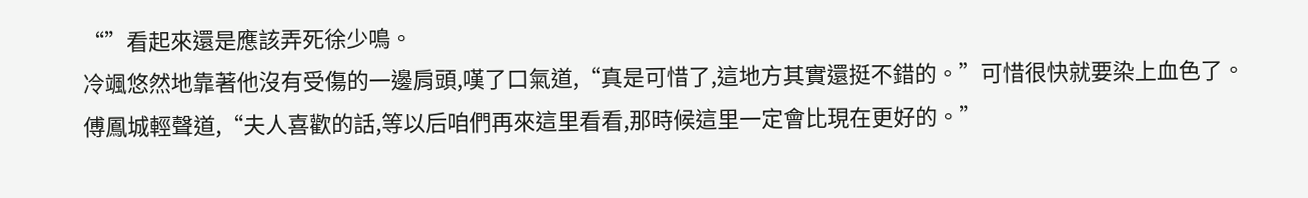“”看起來還是應該弄死徐少鳴。
冷颯悠然地靠著他沒有受傷的一邊肩頭,嘆了口氣道,“真是可惜了,這地方其實還挺不錯的。”可惜很快就要染上血色了。
傅鳳城輕聲道,“夫人喜歡的話,等以后咱們再來這里看看,那時候這里一定會比現在更好的。”